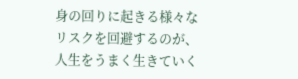身の回りに起きる様々なリスクを回避するのが、人生をうまく生きていく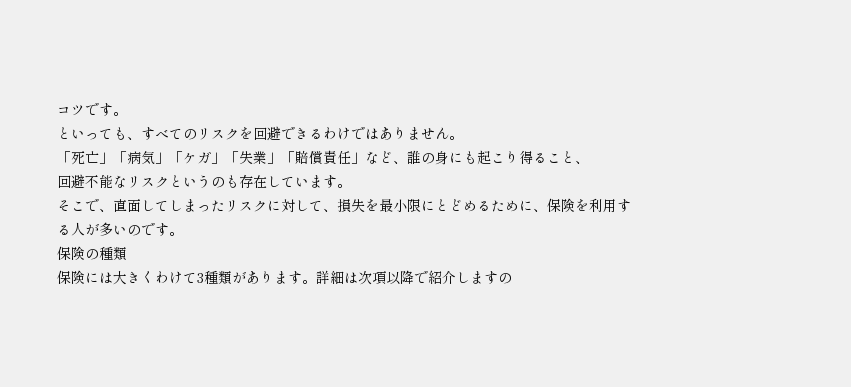コツです。
といっても、すべてのリスクを回避できるわけではありません。
「死亡」「病気」「ケガ」「失業」「賠償責任」など、誰の身にも起こり得ること、
回避不能なリスクというのも存在しています。
そこで、直面してしまったリスクに対して、損失を最小限にとどめるために、保険を利用する人が多いのです。
保険の種類
保険には大きくわけて3種類があります。詳細は次項以降で紹介しますの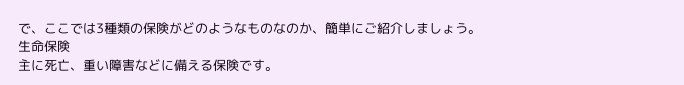で、ここでは3種類の保険がどのようなものなのか、簡単にご紹介しましょう。
生命保険
主に死亡、重い障害などに備える保険です。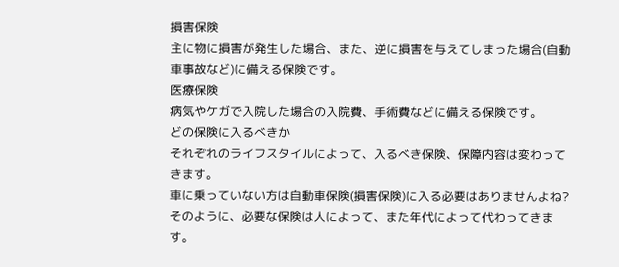損害保険
主に物に損害が発生した場合、また、逆に損害を与えてしまった場合(自動車事故など)に備える保険です。
医療保険
病気やケガで入院した場合の入院費、手術費などに備える保険です。
どの保険に入るべきか
それぞれのライフスタイルによって、入るべき保険、保障内容は変わってきます。
車に乗っていない方は自動車保険(損害保険)に入る必要はありませんよね?
そのように、必要な保険は人によって、また年代によって代わってきます。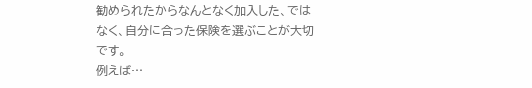勧められたからなんとなく加入した、ではなく、自分に合った保険を選ぶことが大切です。
例えば…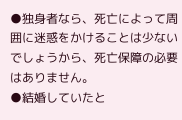●独身者なら、死亡によって周囲に迷惑をかけることは少ないでしょうから、死亡保障の必要はありません。
●結婚していたと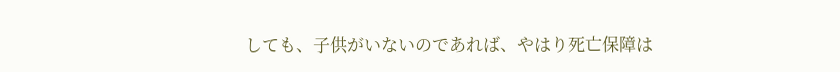しても、子供がいないのであれば、やはり死亡保障は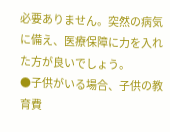必要ありません。突然の病気に備え、医療保障に力を入れた方が良いでしょう。
●子供がいる場合、子供の教育費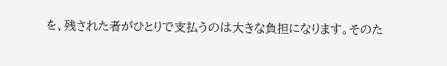を、残された者がひとりで支払うのは大きな負担になります。そのた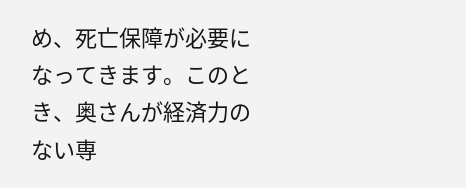め、死亡保障が必要になってきます。このとき、奥さんが経済力のない専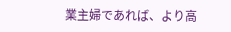業主婦であれば、より高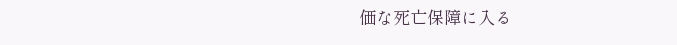価な死亡保障に入る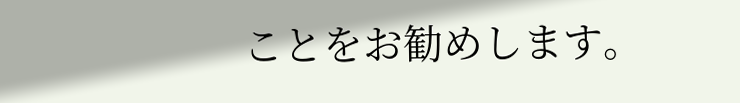ことをお勧めします。